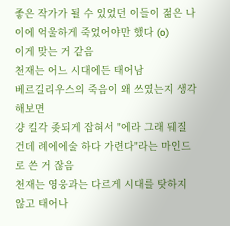좋은 작가가 될 수 있었던 이들이 젊은 나이에 억울하게 죽었어야만 했다 (o)
이게 맞는 거 같음
천재는 어느 시대에든 태어남
베르길리우스의 죽음이 왜 쓰였는지 생각해보면
걍 킬각 좆되게 잡혀서 "에라 그래 뒈질 건데 례에에술 하다 가련다"라는 마인드로 쓴 거 잖음
천재는 영웅과는 다르게 시대를 탓하지 않고 태어나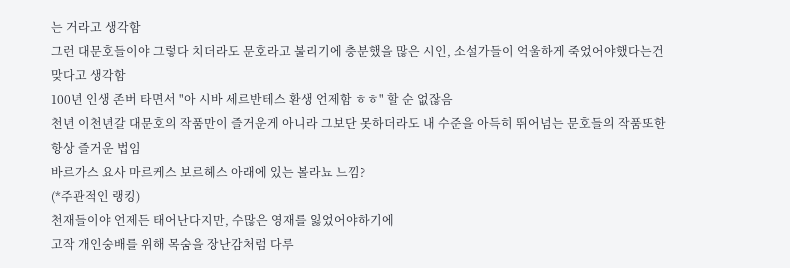는 거라고 생각함
그런 대문호들이야 그렇다 치더라도 문호라고 불리기에 충분했을 많은 시인, 소설가들이 억울하게 죽었어야했다는건 맞다고 생각함
100년 인생 존버 타면서 "아 시바 세르반테스 환생 언제함 ㅎㅎ" 할 순 없잖음
천년 이천년갈 대문호의 작품만이 즐거운게 아니라 그보단 못하더라도 내 수준을 아득히 뛰어넘는 문호들의 작품또한 항상 즐거운 법임
바르가스 요사 마르케스 보르헤스 아래에 있는 볼라뇨 느낌?
(*주관적인 랭킹)
천재들이야 언제든 태어난다지만, 수많은 영재를 잃었어야하기에
고작 개인숭배를 위해 목숨을 장난감처럼 다루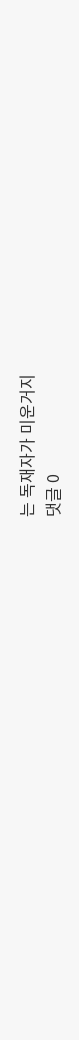는 독재자가 미운거지
댓글 0